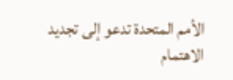الأمم المتحدة تدعو إلى تجديد الاهتمام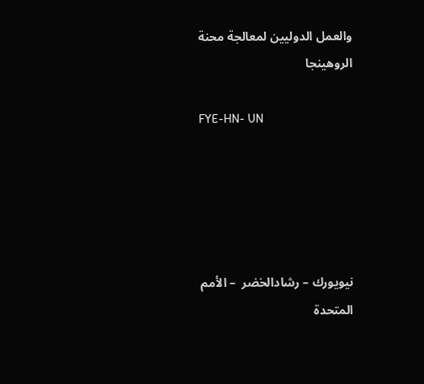والعمل الدوليين لمعالجة محنة الروهينجا

FYE-HN- UN





نيويورك – رشادالخضر  – الأمم المتحدة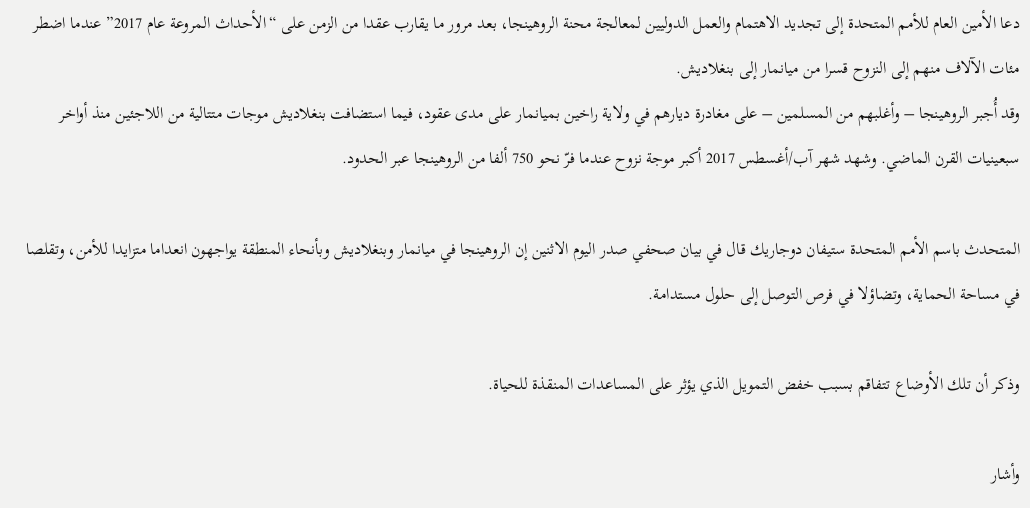دعا الأمين العام للأمم المتحدة إلى تجديد الاهتمام والعمل الدوليين لمعالجة محنة الروهينجا، بعد مرور ما يقارب عقدا من الزمن على “الأحداث المروعة عام 2017” عندما اضطر مئات الآلاف منهم إلى النزوح قسرا من ميانمار إلى بنغلاديش.
وقد أُجبر الروهينجا – وأغلبهم من المسلمين – على مغادرة ديارهم في ولاية راخين بميانمار على مدى عقود، فيما استضافت بنغلاديش موجات متتالية من اللاجئين منذ أواخر سبعينيات القرن الماضي. وشهد شهر آب/أغسطس 2017 أكبر موجة نزوح عندما فرّ نحو 750 ألفا من الروهينجا عبر الحدود.

المتحدث باسم الأمم المتحدة ستيفان دوجاريك قال في بيان صحفي صدر اليوم الاثنين إن الروهينجا في ميانمار وبنغلاديش وبأنحاء المنطقة يواجهون انعداما متزايدا للأمن، وتقلصا في مساحة الحماية، وتضاؤلا في فرص التوصل إلى حلول مستدامة.

وذكر أن تلك الأوضاع تتفاقم بسبب خفض التمويل الذي يؤثر على المساعدات المنقذة للحياة.

وأشار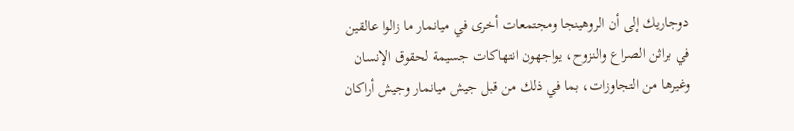دوجاريك إلى أن الروهينجا ومجتمعات أخرى في ميانمار ما زالوا عالقين في براثن الصراع والنزوح، يواجهون انتهاكات جسيمة لحقوق الإنسان وغيرها من التجاوزات، بما في ذلك من قبل جيش ميانمار وجيش أراكان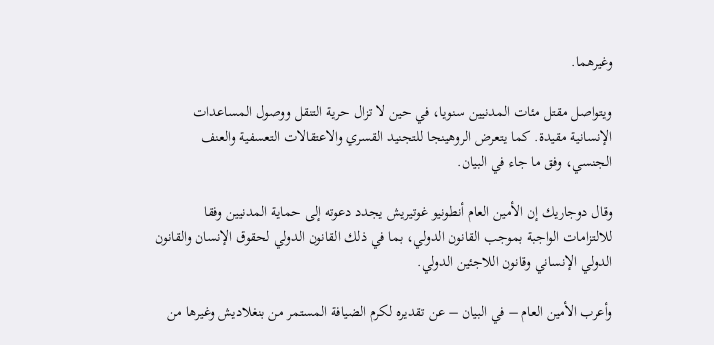وغيرهما.

ويتواصل مقتل مئات المدنيين سنويا، في حين لا تزال حرية التنقل ووصول المساعدات الإنسانية مقيدة. كما يتعرض الروهينجا للتجنيد القسري والاعتقالات التعسفية والعنف الجنسي، وفق ما جاء في البيان.

وقال دوجاريك إن الأمين العام أنطونيو غوتيريش يجدد دعوته إلى حماية المدنيين وفقا للالتزامات الواجبة بموجب القانون الدولي، بما في ذلك القانون الدولي لحقوق الإنسان والقانون الدولي الإنساني وقانون اللاجئين الدولي.

وأعرب الأمين العام – في البيان – عن تقديره لكرم الضيافة المستمر من بنغلاديش وغيرها من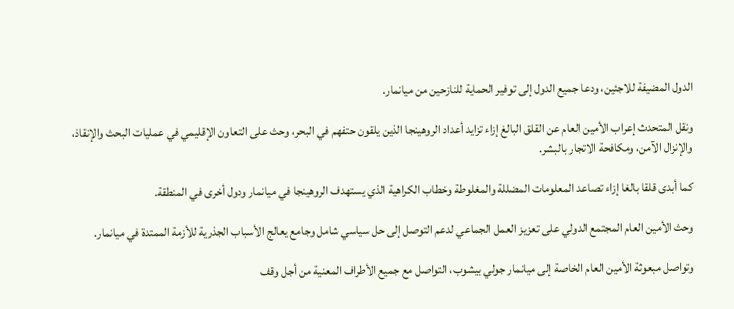الدول المضيفة للاجئين، ودعا جميع الدول إلى توفير الحماية للنازحين من ميانمار.

ونقل المتحدث إعراب الأمين العام عن القلق البالغ إزاء تزايد أعداد الروهينجا الذين يلقون حتفهم في البحر، وحث على التعاون الإقليمي في عمليات البحث والإنقاذ، والإنزال الآمن، ومكافحة الاتجار بالبشر.

كما أبدى قلقا بالغا إزاء تصاعد المعلومات المضللة والمغلوطة وخطاب الكراهية الذي يستهدف الروهينجا في ميانمار ودول أخرى في المنطقة.

وحث الأمين العام المجتمع الدولي على تعزيز العمل الجماعي لدعم التوصل إلى حل سياسي شامل وجامع يعالج الأسباب الجذرية للأزمة الممتدة في ميانمار.

وتواصل مبعوثة الأمين العام الخاصة إلى ميانمار جولي بيشوب، التواصل مع جميع الأطراف المعنية من أجل وقف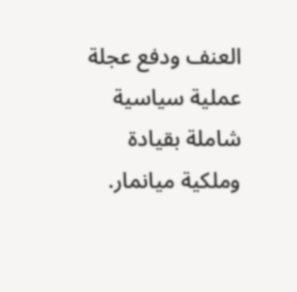العنف ودفع عجلة عملية سياسية شاملة بقيادة وملكية ميانمار.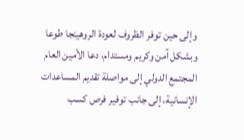وإلى حين توفر الظروف لعودة الروهينجا طوعا وبشكل آمن وكريم ومستدام، دعا الأمين العام المجتمع الدولي إلى مواصلة تقديم المساعدات الإنسانية، إلى جانب توفير فرص كسب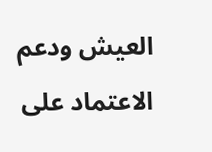العيش ودعم الاعتماد على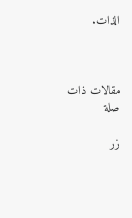الذات.



مقالات ذات صلة

زر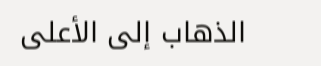الذهاب إلى الأعلى